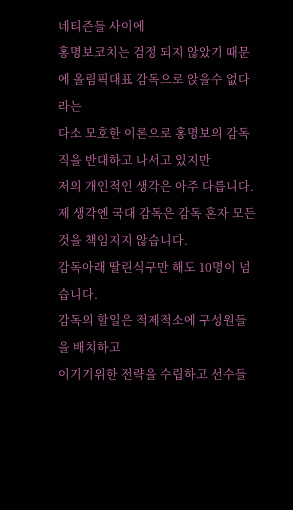네티즌들 사이에
홍명보코치는 검정 되지 않았기 때문에 올림픽대표 감독으로 앉을수 없다라는
다소 모호한 이론으로 홍명보의 감독직을 반대하고 나서고 있지만
저의 개인적인 생각은 아주 다릅니다.
제 생각엔 국대 감독은 감독 혼자 모든것을 책임지지 않습니다.
감독아래 딸린식구만 해도 10명이 넘습니다.
감독의 할일은 적제적소에 구성원들을 배치하고
이기기위한 전략을 수립하고 선수들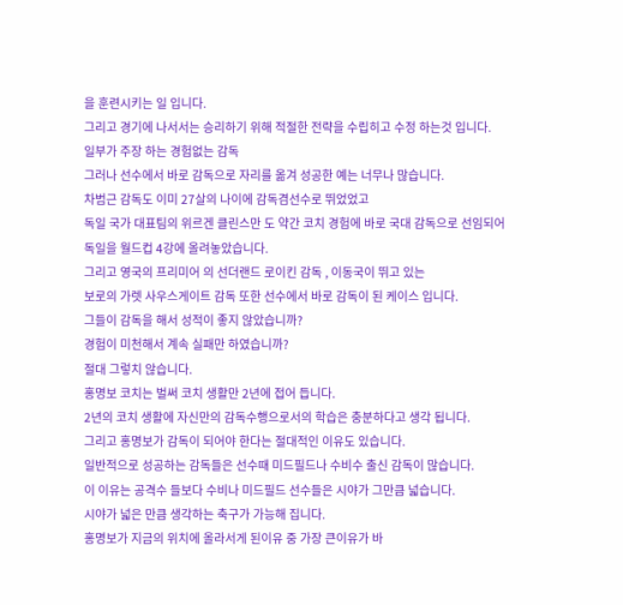을 훈련시키는 일 입니다.
그리고 경기에 나서서는 승리하기 위해 적절한 전략을 수립히고 수정 하는것 입니다.
일부가 주장 하는 경험없는 감독
그러나 선수에서 바로 감독으로 자리를 옮겨 성공한 예는 너무나 많습니다.
차범근 감독도 이미 27살의 나이에 감독겸선수로 뛰었었고
독일 국가 대표팀의 위르겐 클린스만 도 약간 코치 경험에 바로 국대 감독으로 선임되어
독일을 월드컵 4강에 올려놓았습니다.
그리고 영국의 프리미어 의 선더랜드 로이킨 감독 , 이동국이 뛰고 있는
보로의 가렛 사우스게이트 감독 또한 선수에서 바로 감독이 된 케이스 입니다.
그들이 감독을 해서 성적이 좋지 않았습니까?
경험이 미천해서 계속 실패만 하였습니까?
절대 그렇치 않습니다.
홍명보 코치는 벌써 코치 생활만 2년에 접어 듭니다.
2년의 코치 생활에 자신만의 감독수행으로서의 학습은 충분하다고 생각 됩니다.
그리고 홍명보가 감독이 되어야 한다는 절대적인 이유도 있습니다.
일반적으로 성공하는 감독들은 선수때 미드필드나 수비수 출신 감독이 많습니다.
이 이유는 공격수 들보다 수비나 미드필드 선수들은 시야가 그만큼 넓습니다.
시야가 넓은 만큼 생각하는 축구가 가능해 집니다.
홍명보가 지금의 위치에 올라서게 된이유 중 가장 큰이유가 바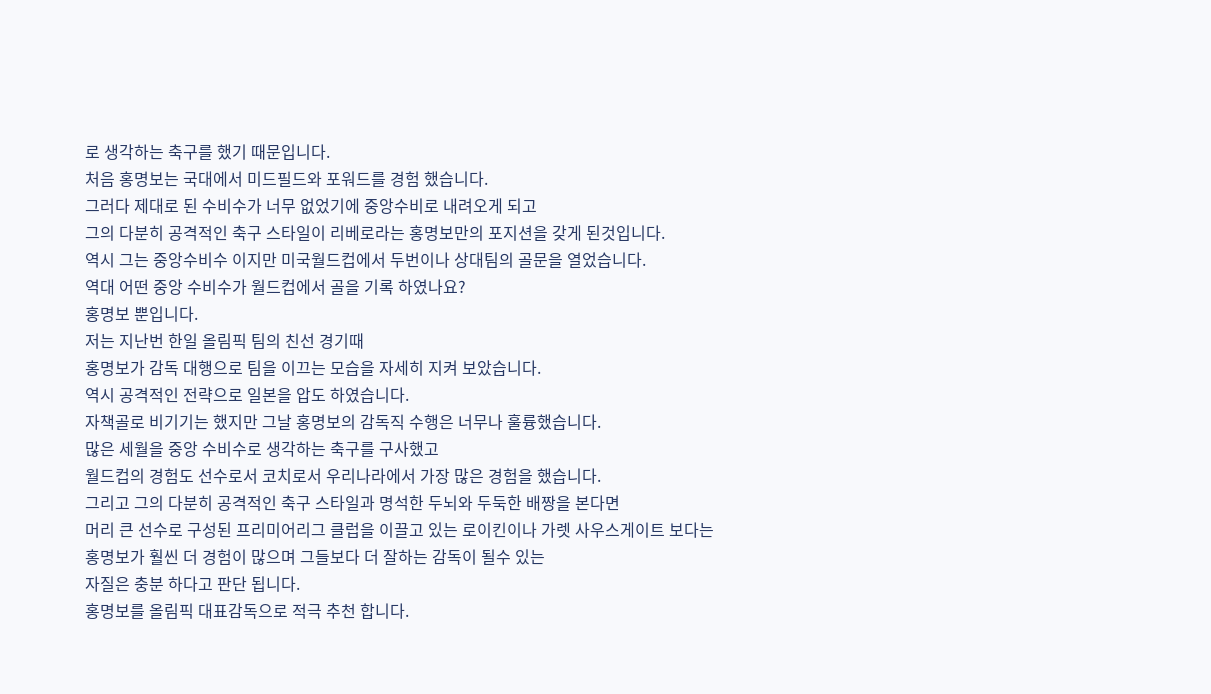로 생각하는 축구를 했기 때문입니다.
처음 홍명보는 국대에서 미드필드와 포워드를 경험 했습니다.
그러다 제대로 된 수비수가 너무 없었기에 중앙수비로 내려오게 되고
그의 다분히 공격적인 축구 스타일이 리베로라는 홍명보만의 포지션을 갖게 된것입니다.
역시 그는 중앙수비수 이지만 미국월드컵에서 두번이나 상대팀의 골문을 열었습니다.
역대 어떤 중앙 수비수가 월드컵에서 골을 기록 하였나요?
홍명보 뿐입니다.
저는 지난번 한일 올림픽 팀의 친선 경기때
홍명보가 감독 대행으로 팀을 이끄는 모습을 자세히 지켜 보았습니다.
역시 공격적인 전략으로 일본을 압도 하였습니다.
자책골로 비기기는 했지만 그날 홍명보의 감독직 수행은 너무나 훌륭했습니다.
많은 세월을 중앙 수비수로 생각하는 축구를 구사했고
월드컵의 경험도 선수로서 코치로서 우리나라에서 가장 많은 경험을 했습니다.
그리고 그의 다분히 공격적인 축구 스타일과 명석한 두뇌와 두둑한 배짱을 본다면
머리 큰 선수로 구성된 프리미어리그 클럽을 이끌고 있는 로이킨이나 가렛 사우스게이트 보다는
홍명보가 훨씬 더 경험이 많으며 그들보다 더 잘하는 감독이 될수 있는
자질은 충분 하다고 판단 됩니다.
홍명보를 올림픽 대표감독으로 적극 추천 합니다.